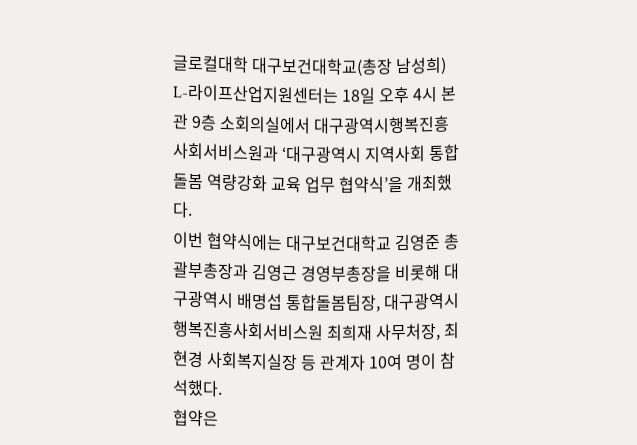글로컬대학 대구보건대학교(총장 남성희) L-라이프산업지원센터는 18일 오후 4시 본관 9층 소회의실에서 대구광역시행복진흥사회서비스원과 ‘대구광역시 지역사회 통합돌봄 역량강화 교육 업무 협약식’을 개최했다.
이번 협약식에는 대구보건대학교 김영준 총괄부총장과 김영근 경영부총장을 비롯해 대구광역시 배명섭 통합돌봄팀장, 대구광역시행복진흥사회서비스원 최희재 사무처장, 최현경 사회복지실장 등 관계자 10여 명이 참석했다.
협약은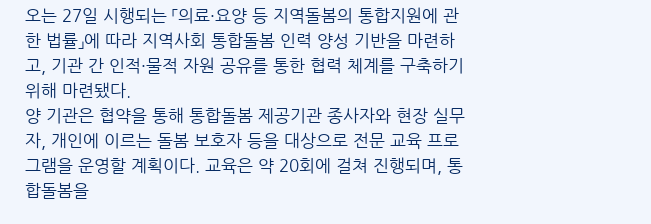오는 27일 시행되는 「의료·요양 등 지역돌봄의 통합지원에 관한 법률」에 따라 지역사회 통합돌봄 인력 양성 기반을 마련하고, 기관 간 인적·물적 자원 공유를 통한 협력 체계를 구축하기 위해 마련됐다.
양 기관은 협약을 통해 통합돌봄 제공기관 종사자와 현장 실무자, 개인에 이르는 돌봄 보호자 등을 대상으로 전문 교육 프로그램을 운영할 계획이다. 교육은 약 20회에 걸쳐 진행되며, 통합돌봄을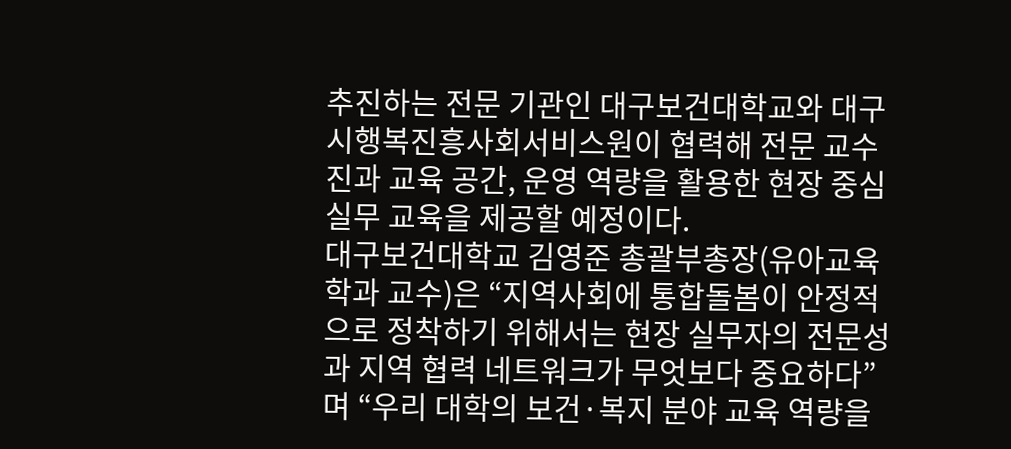추진하는 전문 기관인 대구보건대학교와 대구시행복진흥사회서비스원이 협력해 전문 교수진과 교육 공간, 운영 역량을 활용한 현장 중심 실무 교육을 제공할 예정이다.
대구보건대학교 김영준 총괄부총장(유아교육학과 교수)은 “지역사회에 통합돌봄이 안정적으로 정착하기 위해서는 현장 실무자의 전문성과 지역 협력 네트워크가 무엇보다 중요하다”며 “우리 대학의 보건·복지 분야 교육 역량을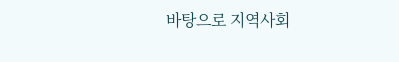바탕으로 지역사회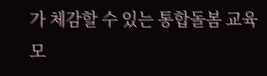가 체감할 수 있는 통합돌봄 교육 모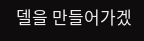델을 만들어가겠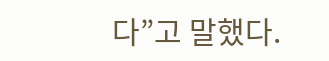다”고 말했다.